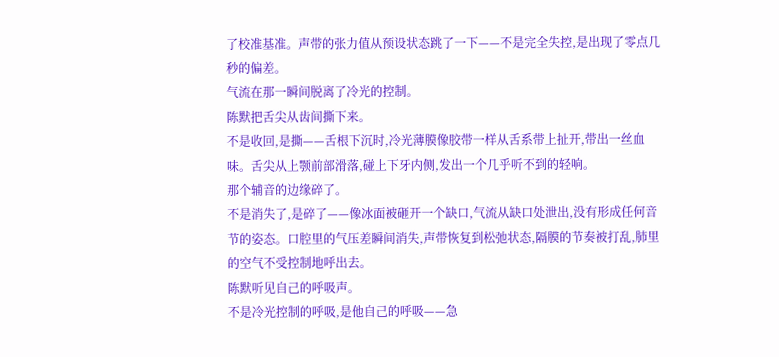了校准基准。声带的张力值从预设状态跳了一下——不是完全失控,是出现了零点几秒的偏差。
气流在那一瞬间脱离了冷光的控制。
陈默把舌尖从齿间撕下来。
不是收回,是撕——舌根下沉时,冷光薄膜像胶带一样从舌系带上扯开,带出一丝血味。舌尖从上颚前部滑落,碰上下牙内侧,发出一个几乎听不到的轻响。
那个辅音的边缘碎了。
不是消失了,是碎了——像冰面被砸开一个缺口,气流从缺口处泄出,没有形成任何音节的姿态。口腔里的气压差瞬间消失,声带恢复到松弛状态,隔膜的节奏被打乱,肺里的空气不受控制地呼出去。
陈默听见自己的呼吸声。
不是冷光控制的呼吸,是他自己的呼吸——急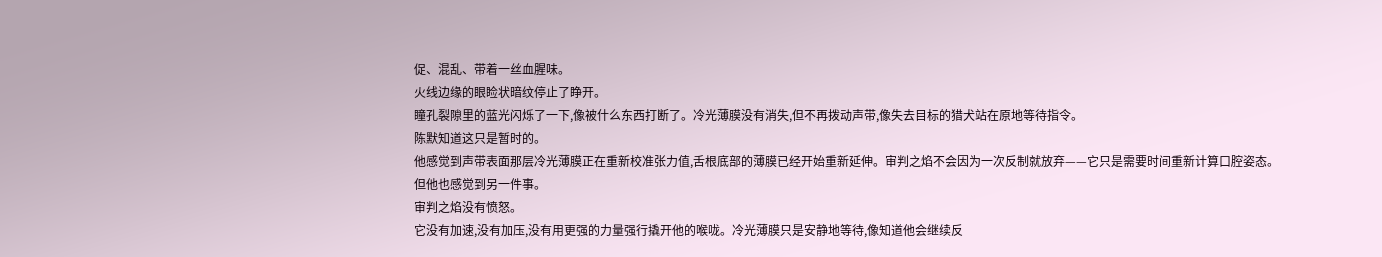促、混乱、带着一丝血腥味。
火线边缘的眼睑状暗纹停止了睁开。
瞳孔裂隙里的蓝光闪烁了一下,像被什么东西打断了。冷光薄膜没有消失,但不再拨动声带,像失去目标的猎犬站在原地等待指令。
陈默知道这只是暂时的。
他感觉到声带表面那层冷光薄膜正在重新校准张力值,舌根底部的薄膜已经开始重新延伸。审判之焰不会因为一次反制就放弃——它只是需要时间重新计算口腔姿态。
但他也感觉到另一件事。
审判之焰没有愤怒。
它没有加速,没有加压,没有用更强的力量强行撬开他的喉咙。冷光薄膜只是安静地等待,像知道他会继续反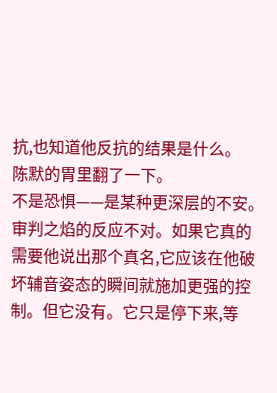抗,也知道他反抗的结果是什么。
陈默的胃里翻了一下。
不是恐惧——是某种更深层的不安。审判之焰的反应不对。如果它真的需要他说出那个真名,它应该在他破坏辅音姿态的瞬间就施加更强的控制。但它没有。它只是停下来,等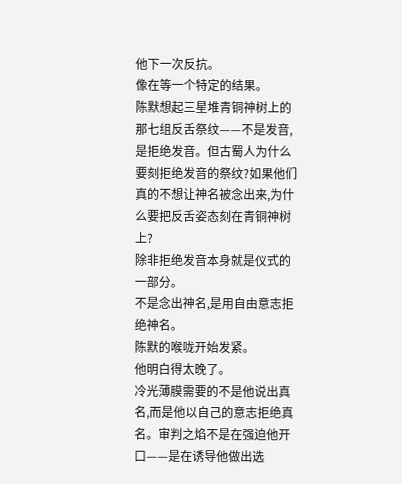他下一次反抗。
像在等一个特定的结果。
陈默想起三星堆青铜神树上的那七组反舌祭纹——不是发音,是拒绝发音。但古蜀人为什么要刻拒绝发音的祭纹?如果他们真的不想让神名被念出来,为什么要把反舌姿态刻在青铜神树上?
除非拒绝发音本身就是仪式的一部分。
不是念出神名,是用自由意志拒绝神名。
陈默的喉咙开始发紧。
他明白得太晚了。
冷光薄膜需要的不是他说出真名,而是他以自己的意志拒绝真名。审判之焰不是在强迫他开口——是在诱导他做出选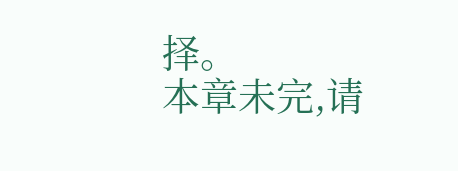择。
本章未完,请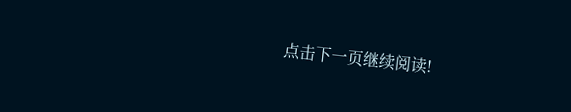点击下一页继续阅读!